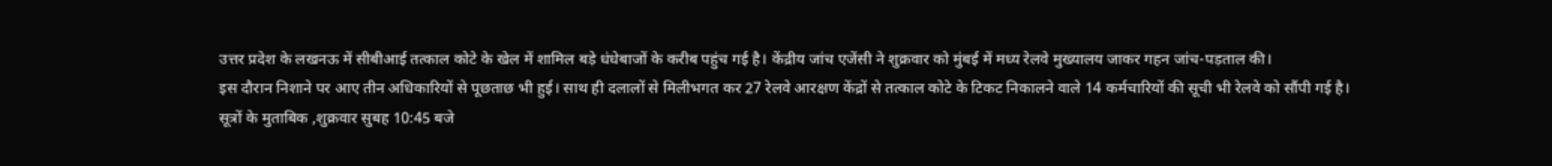उत्तर प्रदेश के लखनऊ में सीबीआई तत्काल कोटे के खेल में शामिल बड़े धंधेबाजों के करीब पहुंच गई है। केंद्रीय जांच एजेंसी ने शुक्रवार को मुंबई में मध्य रेलवे मुख्यालय जाकर गहन जांच-पड़ताल की।
इस दौरान निशाने पर आए तीन अधिकारियों से पूछताछ भी हुई। साथ ही दलालों से मिलीभगत कर 27 रेलवे आरक्षण केंद्रों से तत्काल कोटे के टिकट निकालने वाले 14 कर्मचारियों की सूची भी रेलवे को सौंपी गई है।
सूत्रों के मुताबिक ,शुक्रवार सुबह 10:45 बजे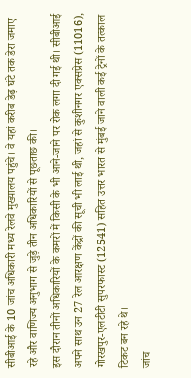सीबीआई के 10 जांच अधिकारी मध्य रेलवे मुख्यालय पहुंचे। वे यहां करीब डेढ़ घंटे तक डेरा जमाए रहे और वाणिज्य अनुभाग से जुड़े तीन अधिकारियों से पूछताछ की।
इस दौरान तीनों अधिकारियों के कमरों में किसी के भी आने-जाने पर रोक लगा दी गई थी। सीबीआई अपने साथ उन 27 रेल आरक्षण केंद्रों की सूची भी लाई थी, जहां से कुशीनगर एक्सप्रेस (11016), गोरखपुर-एलटीटी सुपरफास्ट (12541) सहित उत्तर भारत से मुंबई जाने वाली कई ट्रेनों के तत्काल टिकट बन रहे थे।
जांच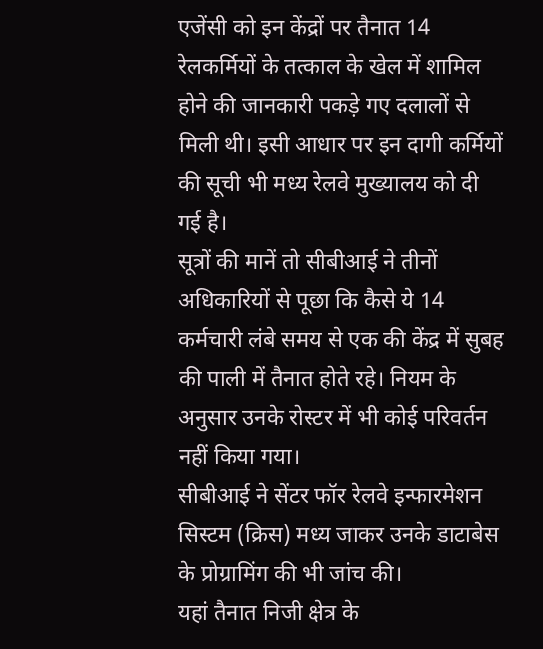एजेंसी को इन केंद्रों पर तैनात 14 रेलकर्मियों के तत्काल के खेल में शामिल होने की जानकारी पकड़े गए दलालों से मिली थी। इसी आधार पर इन दागी कर्मियों की सूची भी मध्य रेलवे मुख्यालय को दी गई है।
सूत्रों की मानें तो सीबीआई ने तीनों अधिकारियों से पूछा कि कैसे ये 14 कर्मचारी लंबे समय से एक की केंद्र में सुबह की पाली में तैनात होते रहे। नियम के अनुसार उनके रोस्टर में भी कोई परिवर्तन नहीं किया गया।
सीबीआई ने सेंटर फॉर रेलवे इन्फारमेशन सिस्टम (क्रिस) मध्य जाकर उनके डाटाबेस के प्रोग्रामिंग की भी जांच की।
यहां तैनात निजी क्षेत्र के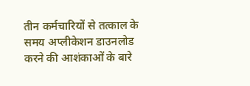तीन कर्मचारियों से तत्काल के समय अप्लीकेशन डाउनलोड करने की आशंकाओं के बारे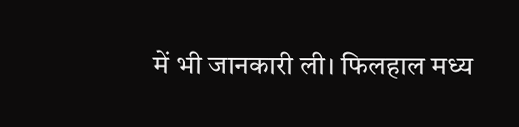में भी जानकारी ली। फिलहाल मध्य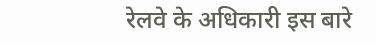रेलवे के अधिकारी इस बारे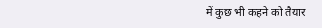में कुछ भी कहने को तैयार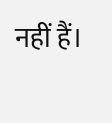नहीं हैं।